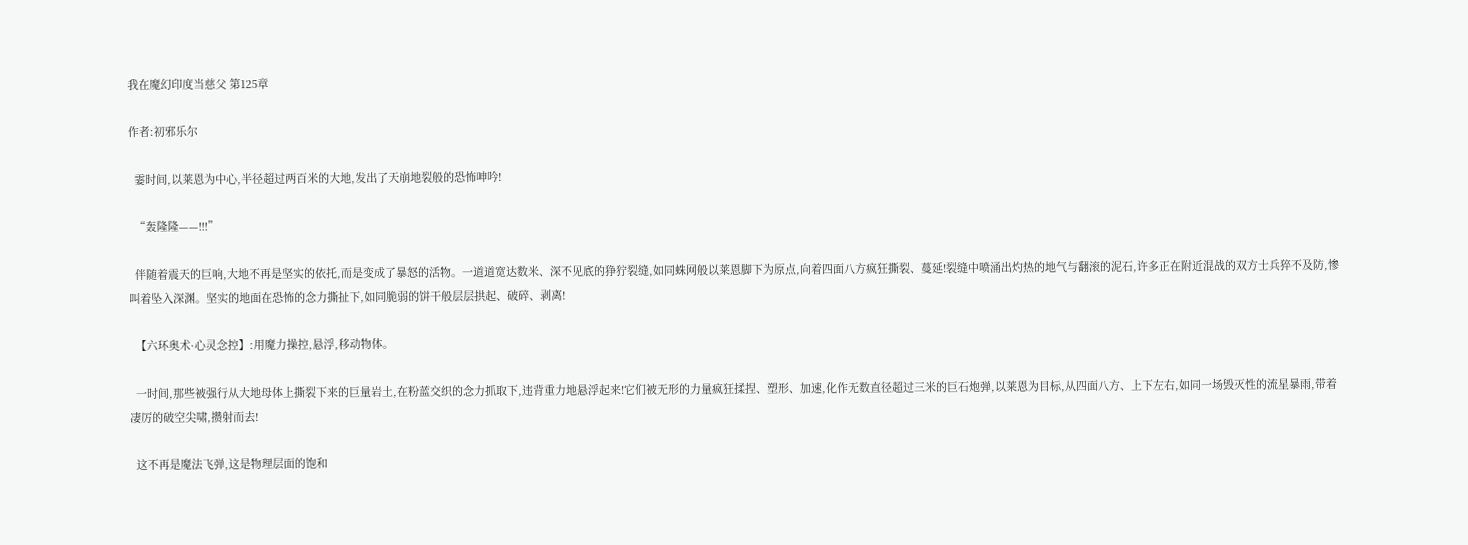我在魔幻印度当慈父 第125章

作者:初邪乐尔

  霎时间,以莱恩为中心,半径超过两百米的大地,发出了天崩地裂般的恐怖呻吟!

  “轰隆隆——!!!”

  伴随着震天的巨响,大地不再是坚实的依托,而是变成了暴怒的活物。一道道宽达数米、深不见底的狰狞裂缝,如同蛛网般以莱恩脚下为原点,向着四面八方疯狂撕裂、蔓延!裂缝中喷涌出灼热的地气与翻滚的泥石,许多正在附近混战的双方士兵猝不及防,惨叫着坠入深渊。坚实的地面在恐怖的念力撕扯下,如同脆弱的饼干般层层拱起、破碎、剥离!

  【六环奥术·心灵念控】:用魔力操控,悬浮,移动物体。

  一时间,那些被强行从大地母体上撕裂下来的巨量岩土,在粉蓝交织的念力抓取下,违背重力地悬浮起来!它们被无形的力量疯狂揉捏、塑形、加速,化作无数直径超过三米的巨石炮弹,以莱恩为目标,从四面八方、上下左右,如同一场毁灭性的流星暴雨,带着凄厉的破空尖啸,攒射而去!

  这不再是魔法飞弹,这是物理层面的饱和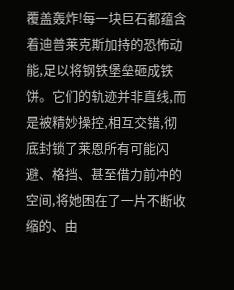覆盖轰炸!每一块巨石都蕴含着迪普莱克斯加持的恐怖动能,足以将钢铁堡垒砸成铁饼。它们的轨迹并非直线,而是被精妙操控,相互交错,彻底封锁了莱恩所有可能闪避、格挡、甚至借力前冲的空间,将她困在了一片不断收缩的、由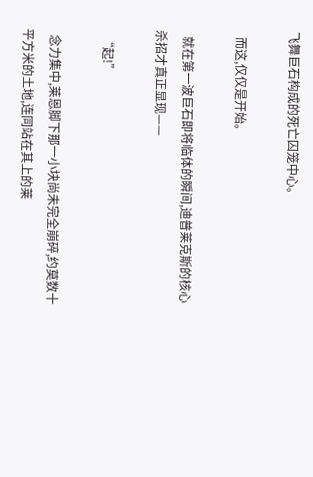飞舞巨石构成的死亡囚笼中心。

  而这,仅仅是开始。

  就在第一波巨石即将临体的瞬间,迪普莱克斯的核心杀招才真正显现——

  “起!”

  念力集中,莱恩脚下那一小块尚未完全崩碎,约莫数十平方米的土地,连同站在其上的莱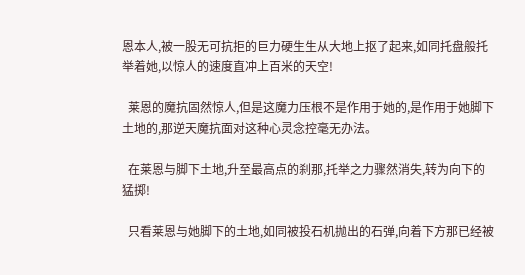恩本人,被一股无可抗拒的巨力硬生生从大地上抠了起来,如同托盘般托举着她,以惊人的速度直冲上百米的天空!

  莱恩的魔抗固然惊人,但是这魔力压根不是作用于她的,是作用于她脚下土地的,那逆天魔抗面对这种心灵念控毫无办法。

  在莱恩与脚下土地,升至最高点的刹那,托举之力骤然消失,转为向下的猛掷!

  只看莱恩与她脚下的土地,如同被投石机抛出的石弹,向着下方那已经被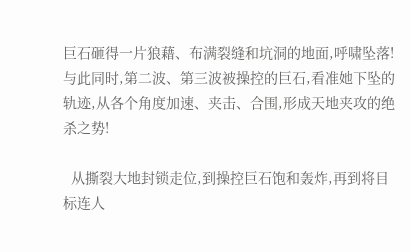巨石砸得一片狼藉、布满裂缝和坑洞的地面,呼啸坠落!与此同时,第二波、第三波被操控的巨石,看准她下坠的轨迹,从各个角度加速、夹击、合围,形成天地夹攻的绝杀之势!

  从撕裂大地封锁走位,到操控巨石饱和轰炸,再到将目标连人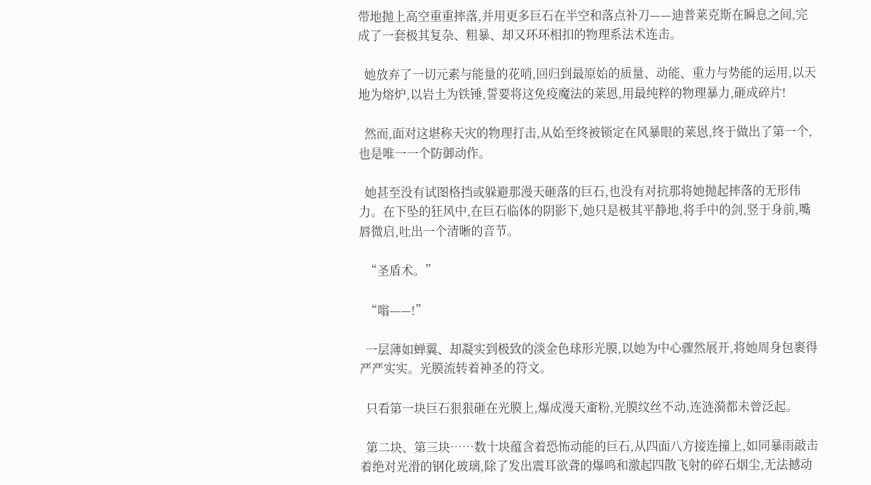带地抛上高空重重摔落,并用更多巨石在半空和落点补刀——迪普莱克斯在瞬息之间,完成了一套极其复杂、粗暴、却又环环相扣的物理系法术连击。

  她放弃了一切元素与能量的花哨,回归到最原始的质量、动能、重力与势能的运用,以天地为熔炉,以岩土为铁锤,誓要将这免疫魔法的莱恩,用最纯粹的物理暴力,砸成碎片!

  然而,面对这堪称天灾的物理打击,从始至终被锁定在风暴眼的莱恩,终于做出了第一个,也是唯一一个防御动作。

  她甚至没有试图格挡或躲避那漫天砸落的巨石,也没有对抗那将她抛起摔落的无形伟力。在下坠的狂风中,在巨石临体的阴影下,她只是极其平静地,将手中的剑,竖于身前,嘴唇微启,吐出一个清晰的音节。

  “圣盾术。”

  “嗡——!”

  一层薄如蝉翼、却凝实到极致的淡金色球形光膜,以她为中心骤然展开,将她周身包裹得严严实实。光膜流转着神圣的符文。

  只看第一块巨石狠狠砸在光膜上,爆成漫天齑粉,光膜纹丝不动,连涟漪都未曾泛起。

  第二块、第三块……数十块蕴含着恐怖动能的巨石,从四面八方接连撞上,如同暴雨敲击着绝对光滑的钢化玻璃,除了发出震耳欲聋的爆鸣和激起四散飞射的碎石烟尘,无法撼动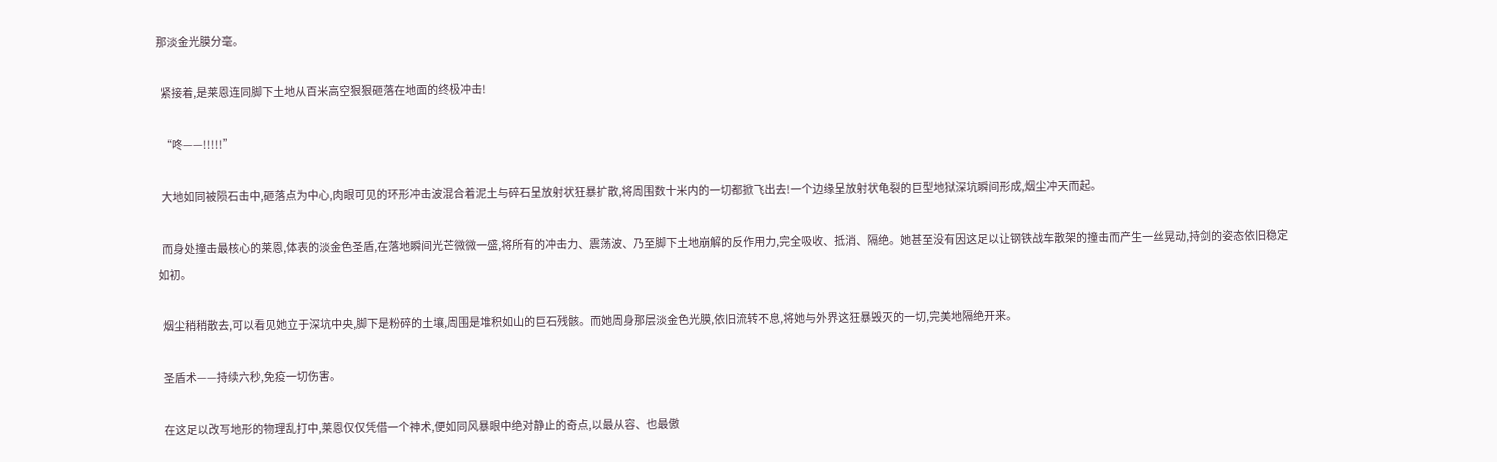那淡金光膜分毫。

  紧接着,是莱恩连同脚下土地从百米高空狠狠砸落在地面的终极冲击!

  “咚——!!!!!”

  大地如同被陨石击中,砸落点为中心,肉眼可见的环形冲击波混合着泥土与碎石呈放射状狂暴扩散,将周围数十米内的一切都掀飞出去!一个边缘呈放射状龟裂的巨型地狱深坑瞬间形成,烟尘冲天而起。

  而身处撞击最核心的莱恩,体表的淡金色圣盾,在落地瞬间光芒微微一盛,将所有的冲击力、震荡波、乃至脚下土地崩解的反作用力,完全吸收、抵消、隔绝。她甚至没有因这足以让钢铁战车散架的撞击而产生一丝晃动,持剑的姿态依旧稳定如初。

  烟尘稍稍散去,可以看见她立于深坑中央,脚下是粉碎的土壤,周围是堆积如山的巨石残骸。而她周身那层淡金色光膜,依旧流转不息,将她与外界这狂暴毁灭的一切,完美地隔绝开来。

  圣盾术——持续六秒,免疫一切伤害。

  在这足以改写地形的物理乱打中,莱恩仅仅凭借一个神术,便如同风暴眼中绝对静止的奇点,以最从容、也最傲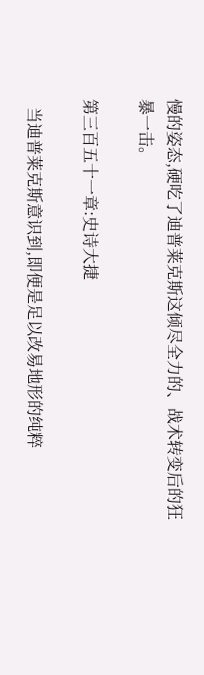慢的姿态,硬吃了迪普莱克斯这倾尽全力的、战术转变后的狂暴一击。

第三百五十一章:史诗大捷

  当迪普莱克斯意识到,即便是足以改易地形的纯粹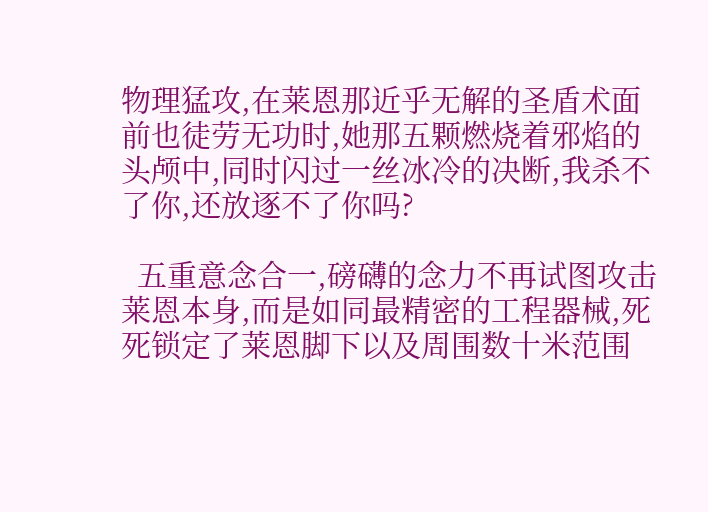物理猛攻,在莱恩那近乎无解的圣盾术面前也徒劳无功时,她那五颗燃烧着邪焰的头颅中,同时闪过一丝冰冷的决断,我杀不了你,还放逐不了你吗?

  五重意念合一,磅礴的念力不再试图攻击莱恩本身,而是如同最精密的工程器械,死死锁定了莱恩脚下以及周围数十米范围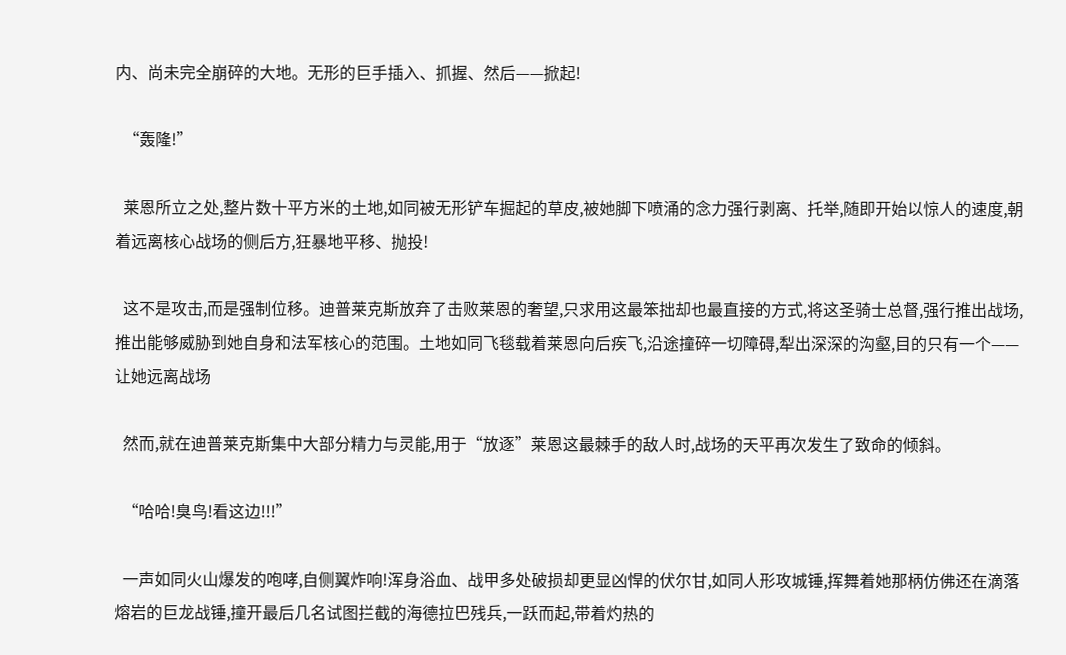内、尚未完全崩碎的大地。无形的巨手插入、抓握、然后——掀起!

  “轰隆!”

  莱恩所立之处,整片数十平方米的土地,如同被无形铲车掘起的草皮,被她脚下喷涌的念力强行剥离、托举,随即开始以惊人的速度,朝着远离核心战场的侧后方,狂暴地平移、抛投!

  这不是攻击,而是强制位移。迪普莱克斯放弃了击败莱恩的奢望,只求用这最笨拙却也最直接的方式,将这圣骑士总督,强行推出战场,推出能够威胁到她自身和法军核心的范围。土地如同飞毯载着莱恩向后疾飞,沿途撞碎一切障碍,犁出深深的沟壑,目的只有一个——让她远离战场

  然而,就在迪普莱克斯集中大部分精力与灵能,用于“放逐”莱恩这最棘手的敌人时,战场的天平再次发生了致命的倾斜。

  “哈哈!臭鸟!看这边!!!”

  一声如同火山爆发的咆哮,自侧翼炸响!浑身浴血、战甲多处破损却更显凶悍的伏尔甘,如同人形攻城锤,挥舞着她那柄仿佛还在滴落熔岩的巨龙战锤,撞开最后几名试图拦截的海德拉巴残兵,一跃而起,带着灼热的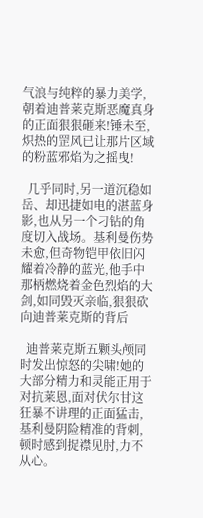气浪与纯粹的暴力美学,朝着迪普莱克斯恶魔真身的正面狠狠砸来!锤未至,炽热的罡风已让那片区域的粉蓝邪焰为之摇曳!

  几乎同时,另一道沉稳如岳、却迅捷如电的湛蓝身影,也从另一个刁钻的角度切入战场。基利曼伤势未愈,但奇物铠甲依旧闪耀着冷静的蓝光,他手中那柄燃烧着金色烈焰的大剑,如同毁灭亲临,狠狠砍向迪普莱克斯的背后

  迪普莱克斯五颗头颅同时发出惊怒的尖啸!她的大部分精力和灵能正用于对抗莱恩,面对伏尔甘这狂暴不讲理的正面猛击,基利曼阴险精准的背刺,顿时感到捉襟见肘,力不从心。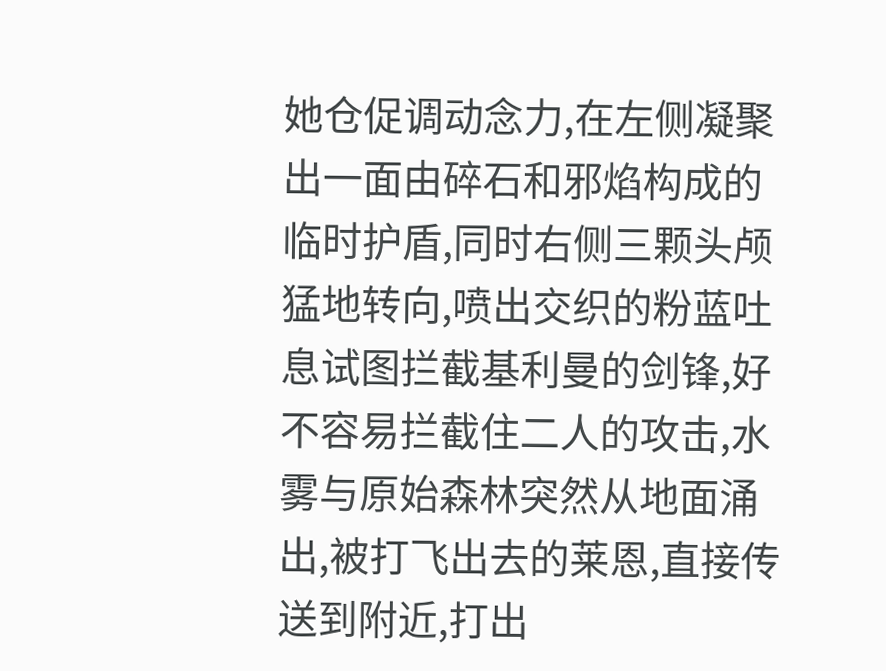她仓促调动念力,在左侧凝聚出一面由碎石和邪焰构成的临时护盾,同时右侧三颗头颅猛地转向,喷出交织的粉蓝吐息试图拦截基利曼的剑锋,好不容易拦截住二人的攻击,水雾与原始森林突然从地面涌出,被打飞出去的莱恩,直接传送到附近,打出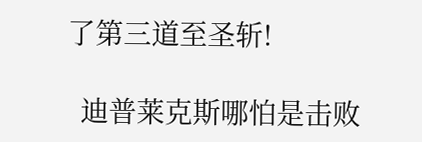了第三道至圣斩!

  迪普莱克斯哪怕是击败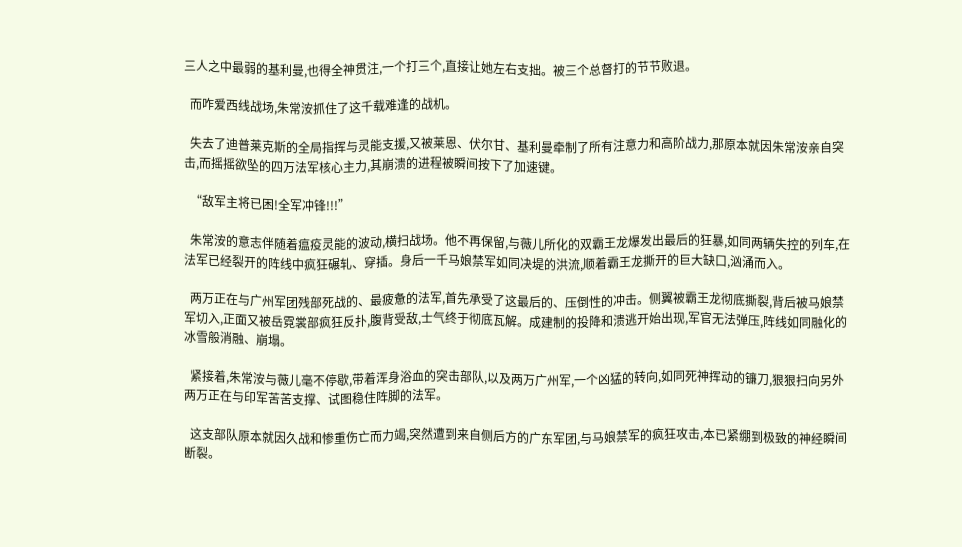三人之中最弱的基利曼,也得全神贯注,一个打三个,直接让她左右支拙。被三个总督打的节节败退。

  而咋爱西线战场,朱常洝抓住了这千载难逢的战机。

  失去了迪普莱克斯的全局指挥与灵能支援,又被莱恩、伏尔甘、基利曼牵制了所有注意力和高阶战力,那原本就因朱常洝亲自突击,而摇摇欲坠的四万法军核心主力,其崩溃的进程被瞬间按下了加速键。

  “敌军主将已困!全军冲锋!!!”

  朱常洝的意志伴随着瘟疫灵能的波动,横扫战场。他不再保留,与薇儿所化的双霸王龙爆发出最后的狂暴,如同两辆失控的列车,在法军已经裂开的阵线中疯狂碾轧、穿插。身后一千马娘禁军如同决堤的洪流,顺着霸王龙撕开的巨大缺口,汹涌而入。

  两万正在与广州军团残部死战的、最疲惫的法军,首先承受了这最后的、压倒性的冲击。侧翼被霸王龙彻底撕裂,背后被马娘禁军切入,正面又被岳霓裳部疯狂反扑,腹背受敌,士气终于彻底瓦解。成建制的投降和溃逃开始出现,军官无法弹压,阵线如同融化的冰雪般消融、崩塌。

  紧接着,朱常洝与薇儿毫不停歇,带着浑身浴血的突击部队,以及两万广州军,一个凶猛的转向,如同死神挥动的镰刀,狠狠扫向另外两万正在与印军苦苦支撑、试图稳住阵脚的法军。

  这支部队原本就因久战和惨重伤亡而力竭,突然遭到来自侧后方的广东军团,与马娘禁军的疯狂攻击,本已紧绷到极致的神经瞬间断裂。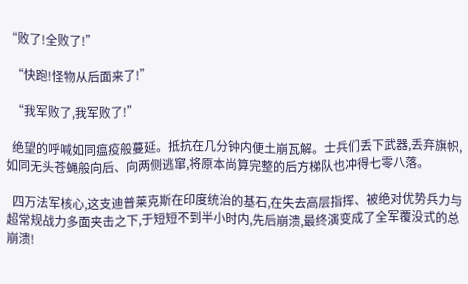“败了!全败了!”

  “快跑!怪物从后面来了!”

  “我军败了,我军败了!”

  绝望的呼喊如同瘟疫般蔓延。抵抗在几分钟内便土崩瓦解。士兵们丢下武器,丢弃旗帜,如同无头苍蝇般向后、向两侧逃窜,将原本尚算完整的后方梯队也冲得七零八落。

  四万法军核心,这支迪普莱克斯在印度统治的基石,在失去高层指挥、被绝对优势兵力与超常规战力多面夹击之下,于短短不到半小时内,先后崩溃,最终演变成了全军覆没式的总崩溃!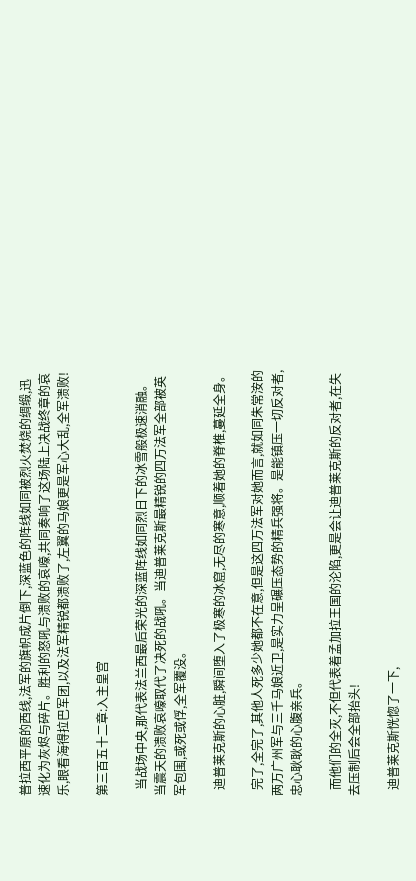普拉西平原的西线,法军的旗帜成片倒下,深蓝色的阵线如同被烈火焚烧的绸缎,迅速化为灰烬与碎片。胜利的怒吼与溃败的哀嚎,共同奏响了这场陆上决战终章的哀乐,眼看海得拉巴军团,以及法军精锐都溃败了,左翼的马娘更是军心大乱,全军溃败!

第三百五十二章:入主皇宫

  当战场中央,那代表法兰西最后荣光的深蓝阵线如同烈日下的冰雪般极速消融。当震天的溃败哀嚎取代了决死的战吼。当迪普莱克斯最精锐的四万法军全部被英军包围,或死或俘,全军覆没。

  迪普莱克斯的心脏,瞬间堕入了极寒的冰窟,无尽的寒意,顺着她的脊椎,蔓延全身。

  完了,全完了,其他人死多少她都不在意,但是这四万法军对她而言,就如同朱常洝的两万广州军与三千马娘近卫,是实力呈碾压态势的精兵强将。是能镇压一切反对者,忠心耿耿的心腹亲兵。

  而他们的全灭,不但代表着孟加拉王国的沦陷,更是会让迪普莱克斯的反对者,在失去压制后会全部抬头!

  迪普莱克斯恍惚了一下,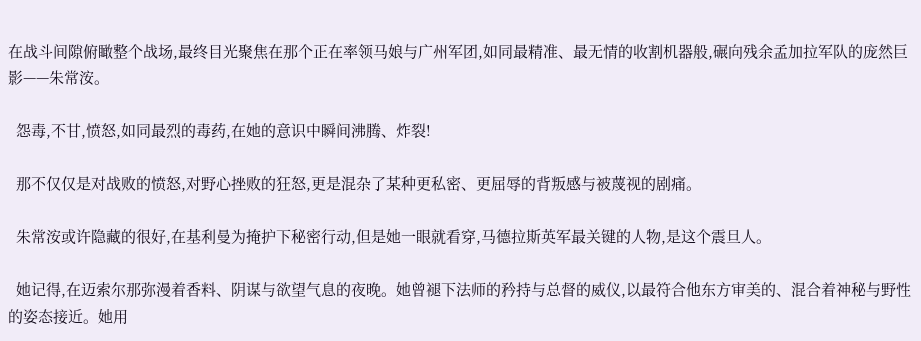在战斗间隙俯瞰整个战场,最终目光聚焦在那个正在率领马娘与广州军团,如同最精准、最无情的收割机器般,碾向残余孟加拉军队的庞然巨影——朱常洝。

  怨毒,不甘,愤怒,如同最烈的毒药,在她的意识中瞬间沸腾、炸裂!

  那不仅仅是对战败的愤怒,对野心挫败的狂怒,更是混杂了某种更私密、更屈辱的背叛感与被蔑视的剧痛。

  朱常洝或许隐藏的很好,在基利曼为掩护下秘密行动,但是她一眼就看穿,马德拉斯英军最关键的人物,是这个震旦人。

  她记得,在迈索尔那弥漫着香料、阴谋与欲望气息的夜晚。她曾褪下法师的矜持与总督的威仪,以最符合他东方审美的、混合着神秘与野性的姿态接近。她用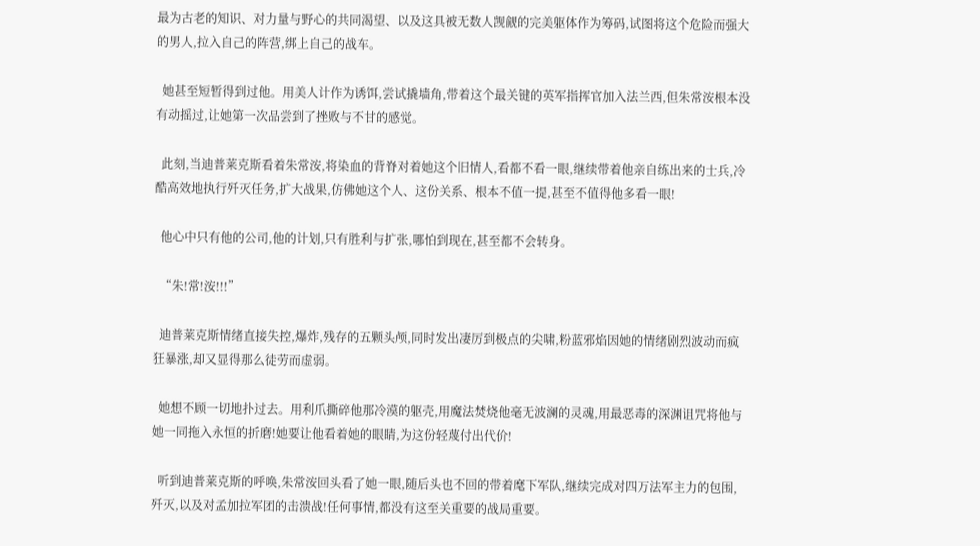最为古老的知识、对力量与野心的共同渴望、以及这具被无数人觊觎的完美躯体作为筹码,试图将这个危险而强大的男人,拉入自己的阵营,绑上自己的战车。

  她甚至短暂得到过他。用美人计作为诱饵,尝试撬墙角,带着这个最关键的英军指挥官加入法兰西,但朱常洝根本没有动摇过,让她第一次品尝到了挫败与不甘的感觉。

  此刻,当迪普莱克斯看着朱常洝,将染血的背脊对着她这个旧情人,看都不看一眼,继续带着他亲自练出来的士兵,冷酷高效地执行歼灭任务,扩大战果,仿佛她这个人、这份关系、根本不值一提,甚至不值得他多看一眼!

  他心中只有他的公司,他的计划,只有胜利与扩张,哪怕到现在,甚至都不会转身。

  “朱!常!洝!!!”

  迪普莱克斯情绪直接失控,爆炸,残存的五颗头颅,同时发出凄厉到极点的尖啸,粉蓝邪焰因她的情绪剧烈波动而疯狂暴涨,却又显得那么徒劳而虚弱。

  她想不顾一切地扑过去。用利爪撕碎他那冷漠的躯壳,用魔法焚烧他毫无波澜的灵魂,用最恶毒的深渊诅咒将他与她一同拖入永恒的折磨!她要让他看着她的眼睛,为这份轻蔑付出代价!

  听到迪普莱克斯的呼唤,朱常洝回头看了她一眼,随后头也不回的带着麾下军队,继续完成对四万法军主力的包围,歼灭,以及对孟加拉军团的击溃战!任何事情,都没有这至关重要的战局重要。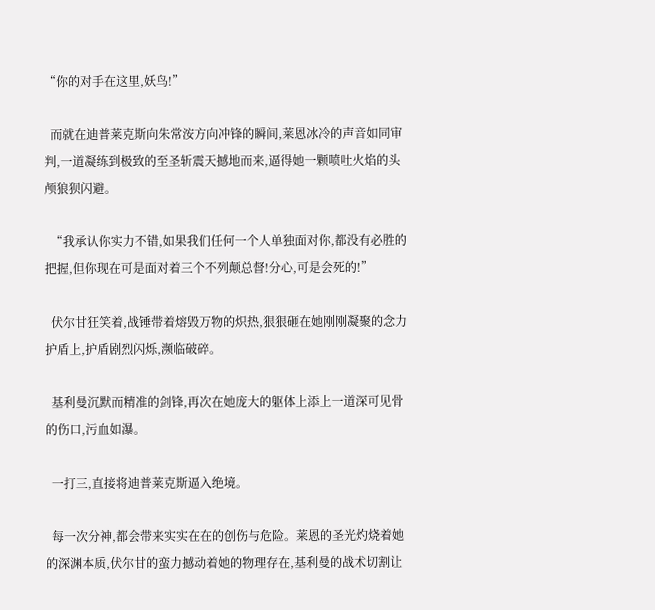“你的对手在这里,妖鸟!”

  而就在迪普莱克斯向朱常洝方向冲锋的瞬间,莱恩冰冷的声音如同审判,一道凝练到极致的至圣斩震天撼地而来,逼得她一颗喷吐火焰的头颅狼狈闪避。

  “我承认你实力不错,如果我们任何一个人单独面对你,都没有必胜的把握,但你现在可是面对着三个不列颠总督!分心,可是会死的!”

  伏尔甘狂笑着,战锤带着熔毁万物的炽热,狠狠砸在她刚刚凝聚的念力护盾上,护盾剧烈闪烁,濒临破碎。

  基利曼沉默而精准的剑锋,再次在她庞大的躯体上添上一道深可见骨的伤口,污血如瀑。

  一打三,直接将迪普莱克斯逼入绝境。

  每一次分神,都会带来实实在在的创伤与危险。莱恩的圣光灼烧着她的深渊本质,伏尔甘的蛮力撼动着她的物理存在,基利曼的战术切割让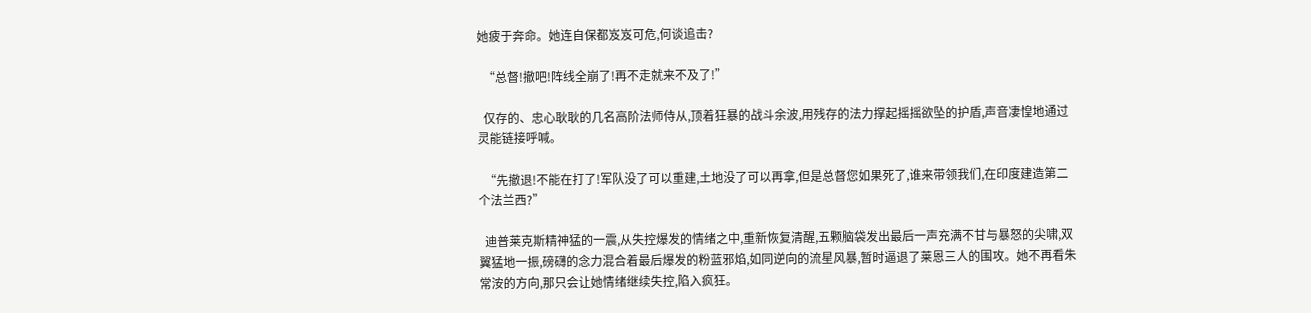她疲于奔命。她连自保都岌岌可危,何谈追击?

  “总督!撤吧!阵线全崩了!再不走就来不及了!”

  仅存的、忠心耿耿的几名高阶法师侍从,顶着狂暴的战斗余波,用残存的法力撑起摇摇欲坠的护盾,声音凄惶地通过灵能链接呼喊。

  “先撤退!不能在打了!军队没了可以重建,土地没了可以再拿,但是总督您如果死了,谁来带领我们,在印度建造第二个法兰西?”

  迪普莱克斯精神猛的一震,从失控爆发的情绪之中,重新恢复清醒,五颗脑袋发出最后一声充满不甘与暴怒的尖啸,双翼猛地一振,磅礴的念力混合着最后爆发的粉蓝邪焰,如同逆向的流星风暴,暂时逼退了莱恩三人的围攻。她不再看朱常洝的方向,那只会让她情绪继续失控,陷入疯狂。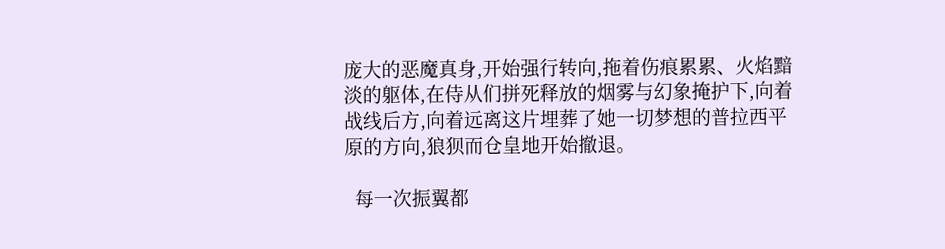庞大的恶魔真身,开始强行转向,拖着伤痕累累、火焰黯淡的躯体,在侍从们拼死释放的烟雾与幻象掩护下,向着战线后方,向着远离这片埋葬了她一切梦想的普拉西平原的方向,狼狈而仓皇地开始撤退。

  每一次振翼都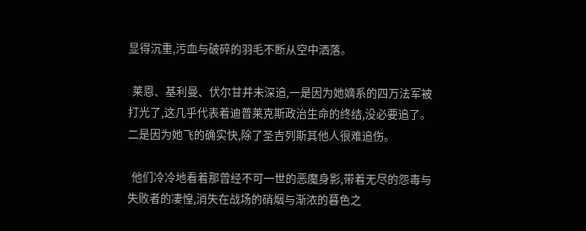显得沉重,污血与破碎的羽毛不断从空中洒落。

  莱恩、基利曼、伏尔甘并未深追,一是因为她嫡系的四万法军被打光了,这几乎代表着迪普莱克斯政治生命的终结,没必要追了。二是因为她飞的确实快,除了圣吉列斯其他人很难追伤。

  他们冷冷地看着那曾经不可一世的恶魔身影,带着无尽的怨毒与失败者的凄惶,消失在战场的硝烟与渐浓的暮色之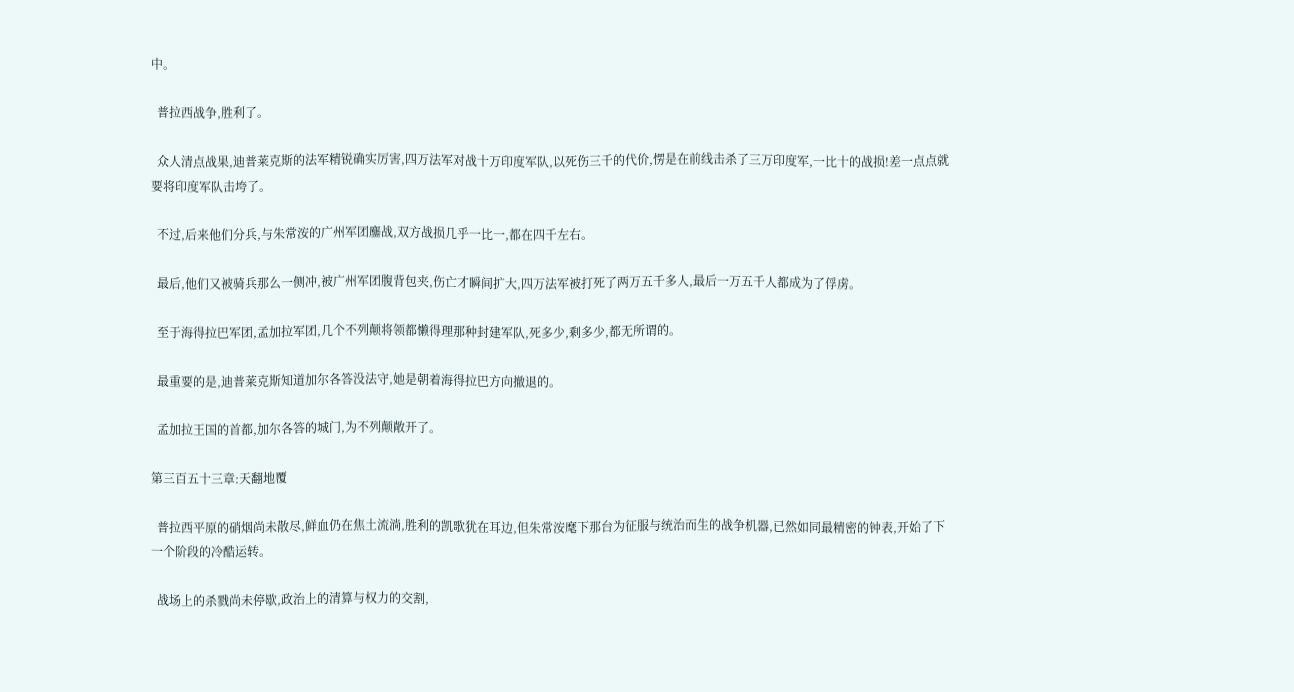中。

  普拉西战争,胜利了。

  众人清点战果,迪普莱克斯的法军精锐确实厉害,四万法军对战十万印度军队,以死伤三千的代价,愣是在前线击杀了三万印度军,一比十的战损!差一点点就要将印度军队击垮了。

  不过,后来他们分兵,与朱常洝的广州军团鏖战,双方战损几乎一比一,都在四千左右。

  最后,他们又被骑兵那么一侧冲,被广州军团腹背包夹,伤亡才瞬间扩大,四万法军被打死了两万五千多人,最后一万五千人都成为了俘虏。

  至于海得拉巴军团,孟加拉军团,几个不列颠将领都懒得理那种封建军队,死多少,剩多少,都无所谓的。

  最重要的是,迪普莱克斯知道加尔各答没法守,她是朝着海得拉巴方向撤退的。

  孟加拉王国的首都,加尔各答的城门,为不列颠敞开了。

第三百五十三章:天翻地覆

  普拉西平原的硝烟尚未散尽,鲜血仍在焦土流淌,胜利的凯歌犹在耳边,但朱常洝麾下那台为征服与统治而生的战争机器,已然如同最精密的钟表,开始了下一个阶段的冷酷运转。

  战场上的杀戮尚未停歇,政治上的清算与权力的交割,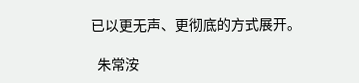已以更无声、更彻底的方式展开。

  朱常洝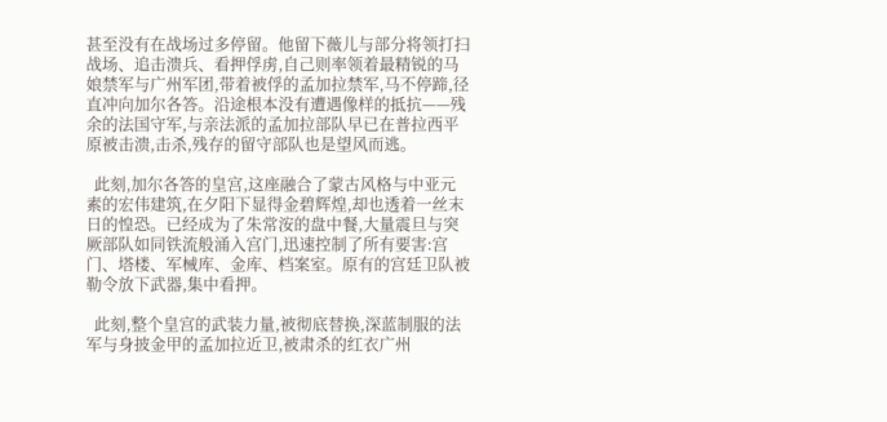甚至没有在战场过多停留。他留下薇儿与部分将领打扫战场、追击溃兵、看押俘虏,自己则率领着最精锐的马娘禁军与广州军团,带着被俘的孟加拉禁军,马不停蹄,径直冲向加尔各答。沿途根本没有遭遇像样的抵抗——残余的法国守军,与亲法派的孟加拉部队早已在普拉西平原被击溃,击杀,残存的留守部队也是望风而逃。

  此刻,加尔各答的皇宫,这座融合了蒙古风格与中亚元素的宏伟建筑,在夕阳下显得金碧辉煌,却也透着一丝末日的惶恐。已经成为了朱常洝的盘中餐,大量震旦与突厥部队如同铁流般涌入宫门,迅速控制了所有要害:宫门、塔楼、军械库、金库、档案室。原有的宫廷卫队被勒令放下武器,集中看押。

  此刻,整个皇宫的武装力量,被彻底替换,深蓝制服的法军与身披金甲的孟加拉近卫,被肃杀的红衣广州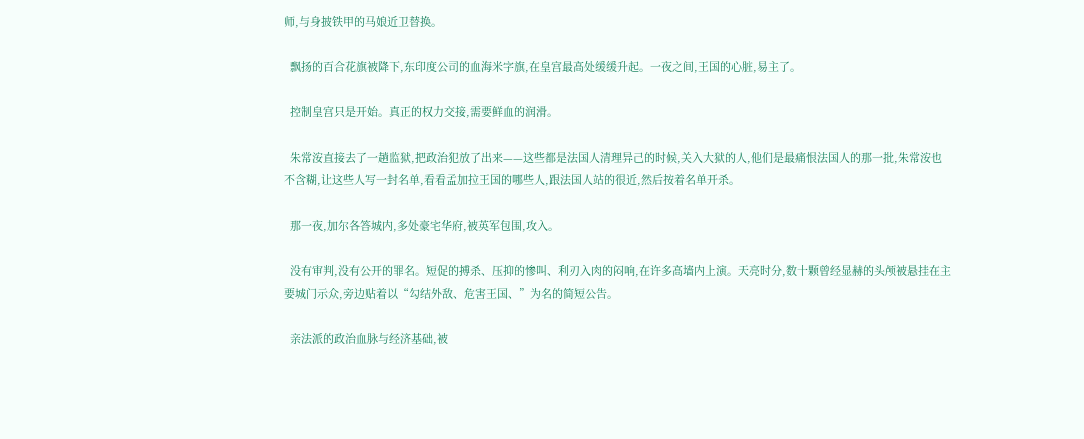师,与身披铁甲的马娘近卫替换。

  飘扬的百合花旗被降下,东印度公司的血海米字旗,在皇宫最高处缓缓升起。一夜之间,王国的心脏,易主了。

  控制皇宫只是开始。真正的权力交接,需要鲜血的润滑。

  朱常洝直接去了一趟监狱,把政治犯放了出来——这些都是法国人清理异己的时候,关入大狱的人,他们是最痛恨法国人的那一批,朱常洝也不含糊,让这些人写一封名单,看看孟加拉王国的哪些人,跟法国人站的很近,然后按着名单开杀。

  那一夜,加尔各答城内,多处豪宅华府,被英军包围,攻入。

  没有审判,没有公开的罪名。短促的搏杀、压抑的惨叫、利刃入肉的闷响,在许多高墙内上演。天亮时分,数十颗曾经显赫的头颅被悬挂在主要城门示众,旁边贴着以“勾结外敌、危害王国、”为名的简短公告。

  亲法派的政治血脉与经济基础,被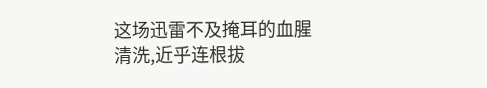这场迅雷不及掩耳的血腥清洗,近乎连根拔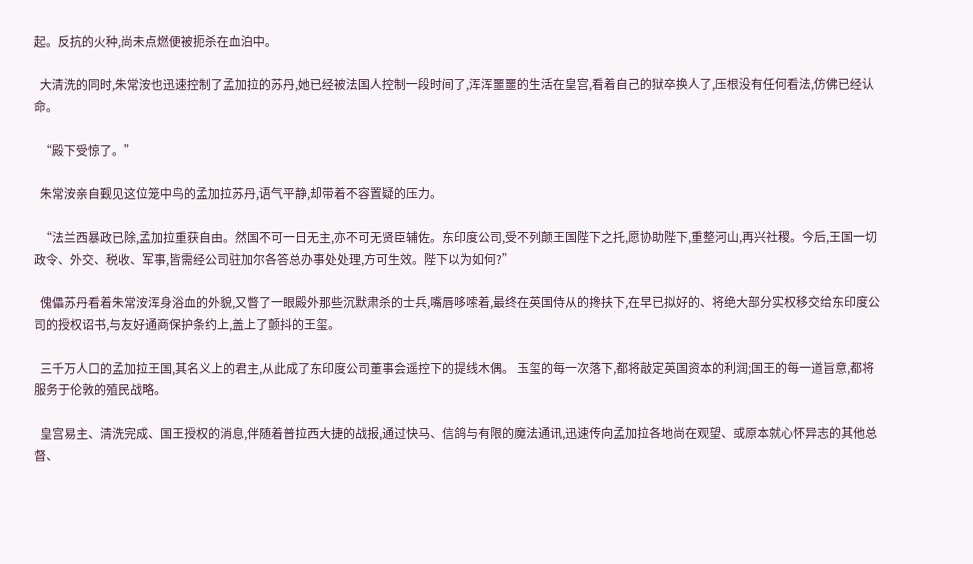起。反抗的火种,尚未点燃便被扼杀在血泊中。

  大清洗的同时,朱常洝也迅速控制了孟加拉的苏丹,她已经被法国人控制一段时间了,浑浑噩噩的生活在皇宫,看着自己的狱卒换人了,压根没有任何看法,仿佛已经认命。

  “殿下受惊了。”

  朱常洝亲自觐见这位笼中鸟的孟加拉苏丹,语气平静,却带着不容置疑的压力。

  “法兰西暴政已除,孟加拉重获自由。然国不可一日无主,亦不可无贤臣辅佐。东印度公司,受不列颠王国陛下之托,愿协助陛下,重整河山,再兴社稷。今后,王国一切政令、外交、税收、军事,皆需经公司驻加尔各答总办事处处理,方可生效。陛下以为如何?”

  傀儡苏丹看着朱常洝浑身浴血的外貌,又瞥了一眼殿外那些沉默肃杀的士兵,嘴唇哆嗦着,最终在英国侍从的搀扶下,在早已拟好的、将绝大部分实权移交给东印度公司的授权诏书,与友好通商保护条约上,盖上了颤抖的王玺。

  三千万人口的孟加拉王国,其名义上的君主,从此成了东印度公司董事会遥控下的提线木偶。 玉玺的每一次落下,都将敲定英国资本的利润;国王的每一道旨意,都将服务于伦敦的殖民战略。

  皇宫易主、清洗完成、国王授权的消息,伴随着普拉西大捷的战报,通过快马、信鸽与有限的魔法通讯,迅速传向孟加拉各地尚在观望、或原本就心怀异志的其他总督、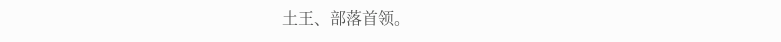土王、部落首领。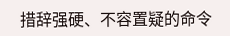措辞强硬、不容置疑的命令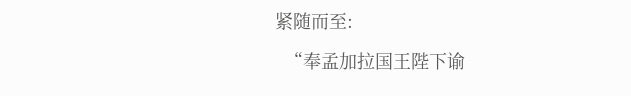紧随而至:

  “奉孟加拉国王陛下谕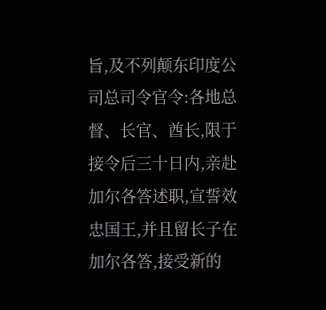旨,及不列颠东印度公司总司令官令:各地总督、长官、酋长,限于接令后三十日内,亲赴加尔各答述职,宣誓效忠国王,并且留长子在加尔各答,接受新的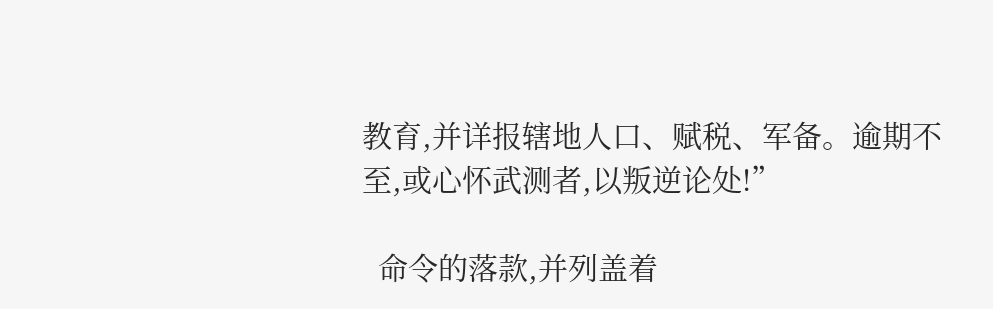教育,并详报辖地人口、赋税、军备。逾期不至,或心怀武测者,以叛逆论处!”

  命令的落款,并列盖着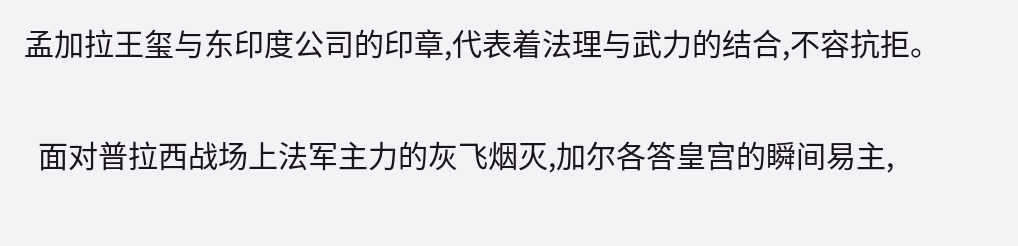孟加拉王玺与东印度公司的印章,代表着法理与武力的结合,不容抗拒。

  面对普拉西战场上法军主力的灰飞烟灭,加尔各答皇宫的瞬间易主,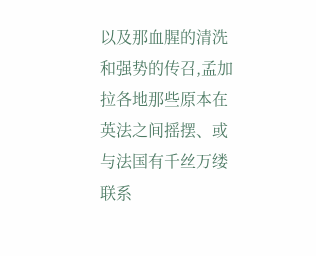以及那血腥的清洗和强势的传召,孟加拉各地那些原本在英法之间摇摆、或与法国有千丝万缕联系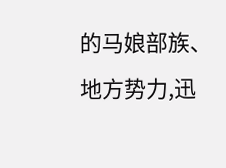的马娘部族、地方势力,迅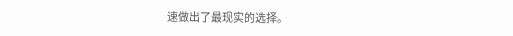速做出了最现实的选择。